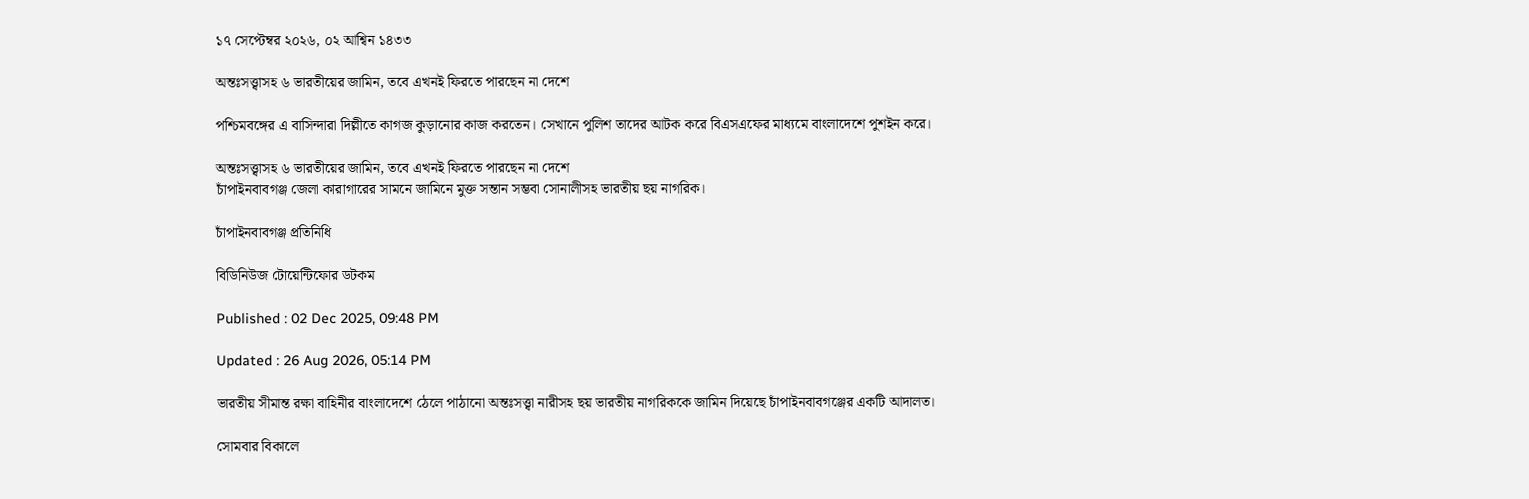১৭ সেপ্টেম্বর ২০২৬, ০২ আশ্বিন ১৪৩৩

অন্তঃসত্ত্বাসহ ৬ ভারতীয়ের জামিন, তবে এখনই ফিরতে পারছেন না দেশে

পশ্চিমবঙ্গের এ বাসিন্দারা দিল্লীতে কাগজ কুড়ানোর কাজ করতেন। সেখানে পুলিশ তাদের আটক করে বিএসএফের মাধ্যমে বাংলাদেশে পুশইন করে।

অন্তঃসত্ত্বাসহ ৬ ভারতীয়ের জামিন, তবে এখনই ফিরতে পারছেন না দেশে
চাঁপাইনবাবগঞ্জ জেলা কারাগারের সামনে জামিনে মুক্ত সন্তান সম্ভবা সোনালীসহ ভারতীয় ছয় নাগরিক।

চাঁপাইনবাবগঞ্জ প্রতিনিধি

বিডিনিউজ টোয়েন্টিফোর ডটকম

Published : 02 Dec 2025, 09:48 PM

Updated : 26 Aug 2026, 05:14 PM

ভারতীয় সীমান্ত রক্ষা বাহিনীর বাংলাদেশে ঠেলে পাঠানো অন্তঃসত্ত্বা নারীসহ ছয় ভারতীয় নাগরিককে জামিন দিয়েছে চাঁপাইনবাবগঞ্জের একটি আদালত।

সোমবার বিকালে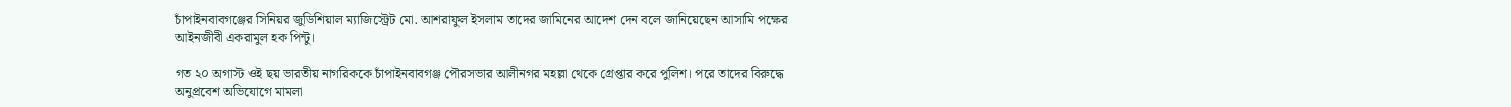চাঁপাইনবাবগঞ্জের সিনিয়র জুডিশিয়াল ম্যাজিস্ট্রেট মো. আশরাফুল ইসলাম তাদের জামিনের আদেশ দেন বলে জানিয়েছেন আসামি পক্ষের আইনজীবী একরামুল হক পিন্টু।

গত ২০ অগাস্ট ওই ছয় ভারতীয় নাগরিককে চাঁপাইনবাবগঞ্জ পৌরসভার আলীনগর মহল্লা থেকে গ্রেপ্তার করে পুলিশ। পরে তাদের বিরুদ্ধে অনুপ্রবেশ অভিযোগে মামলা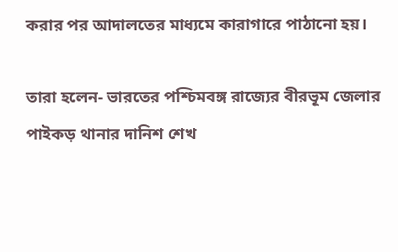করার পর আদালতের মাধ্যমে কারাগারে পাঠানো হয়।

তারা হলেন- ভারতের পশ্চিমবঙ্গ রাজ্যের বীরভূম জেলার পাইকড় থানার দানিশ শেখ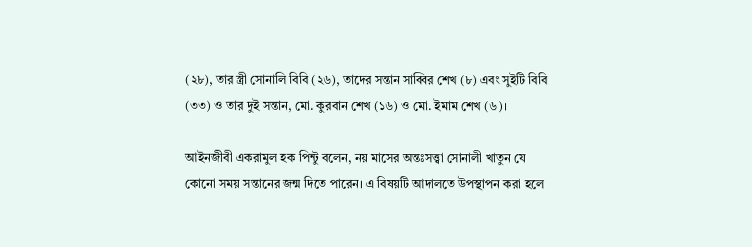(২৮), তার স্ত্রী সোনালি বিবি (২৬), তাদের সন্তান সাব্বির শেখ (৮) এবং সুইটি বিবি (৩৩) ও তার দুই সন্তান, মো. কুরবান শেখ (১৬) ও মো. ইমাম শেখ (৬)।

আইনজীবী একরামুল হক পিন্টু বলেন, নয় মাসের অন্তঃসত্ত্বা সোনালী খাতুন যে কোনো সময় সন্তানের জন্ম দিতে পারেন। এ বিষয়টি আদালতে উপস্থাপন করা হলে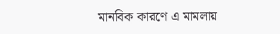মানবিক কারণে এ মামলায়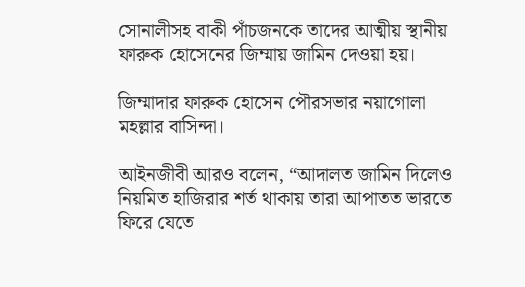সোনালীসহ বাকী পাঁচজনকে তাদের আত্মীয় স্থানীয় ফারুক হোসেনের জিম্মায় জামিন দেওয়া হয়।

জিম্মাদার ফারুক হোসেন পৌরসভার নয়াগোলা মহল্লার বাসিন্দা।

আইনজীবী আরও বলেন, “আদালত জামিন দিলেও নিয়মিত হাজিরার শর্ত থাকায় তারা আপাতত ভারতে ফিরে যেতে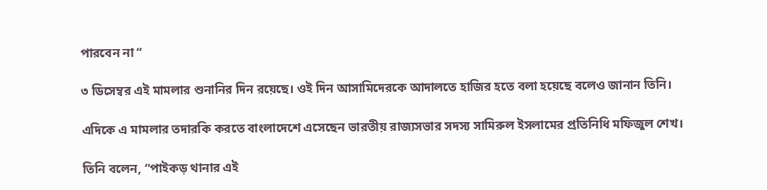পারবেন না “

৩ ডিসেম্বর এই মামলার শুনানির দিন রয়েছে। ওই দিন আসামিদেরকে আদালতে হাজির হতে বলা হয়েছে বলেও জানান তিনি।

এদিকে এ মামলার তদারকি করতে বাংলাদেশে এসেছেন ভারতীয় রাজ্যসভার সদস্য সামিরুল ইসলামের প্রতিনিধি মফিজুল শেখ।

তিনি বলেন, “পাইকড় থানার এই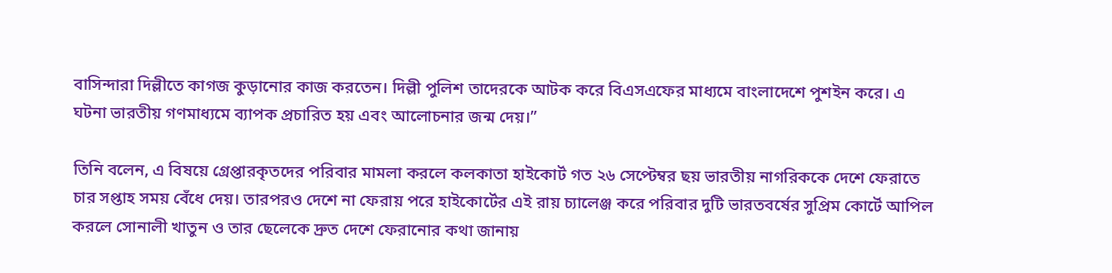বাসিন্দারা দিল্লীতে কাগজ কুড়ানোর কাজ করতেন। দিল্লী পুলিশ তাদেরকে আটক করে বিএসএফের মাধ্যমে বাংলাদেশে পুশইন করে। এ ঘটনা ভারতীয় গণমাধ্যমে ব্যাপক প্রচারিত হয় এবং আলোচনার জন্ম দেয়।”

তিনি বলেন, এ বিষয়ে গ্রেপ্তারকৃতদের পরিবার মামলা করলে কলকাতা হাইকোর্ট গত ২৬ সেপ্টেম্বর ছয় ভারতীয় নাগরিককে দেশে ফেরাতে চার সপ্তাহ সময় বেঁধে দেয়। তারপরও দেশে না ফেরায় পরে হাইকোর্টের এই রায় চ্যালেঞ্জ করে পরিবার দুটি ভারতবর্ষের সুপ্রিম কোর্টে আপিল করলে সোনালী খাতুন ও তার ছেলেকে দ্রুত দেশে ফেরানোর কথা জানায়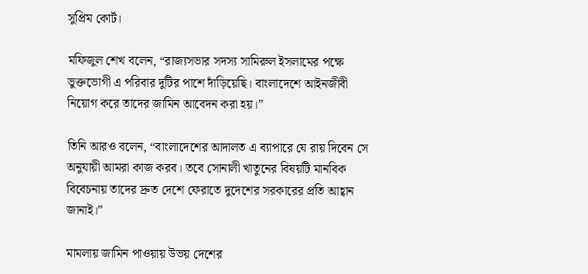সুপ্রিম কোর্ট।

মফিজুল শেখ বলেন, “রাজ্যসভার সদস্য সামিরুল ইসলামের পক্ষে ভুক্তভোগী এ পরিবার দুটির পাশে দাঁড়িয়েছি। বাংলাদেশে আইনজীবী নিয়োগ করে তাদের জামিন আবেদন করা হয়।”

তিনি আরও বলেন, “বাংলাদেশের আদালত এ ব্যাপারে যে রায় দিবেন সে অনুযায়ী আমরা কাজ করব। তবে সোনালী খাতুনের বিষয়টি মানবিক বিবেচনায় তাদের দ্রুত দেশে ফেরাতে দুদেশের সরকারের প্রতি আহ্বান জানাই।”

মামলায় জামিন পাওয়ায় উভয় দেশের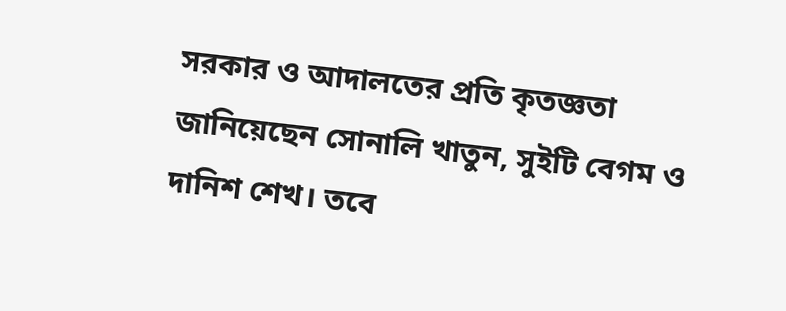সরকার ও আদালতের প্রতি কৃতজ্ঞতা জানিয়েছেন সোনালি খাতুন, সুইটি বেগম ও দানিশ শেখ। তবে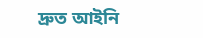দ্রুত আইনি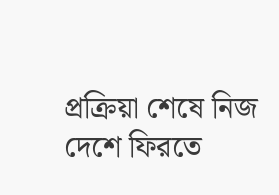প্রক্রিয়া শেষে নিজ দেশে ফিরতে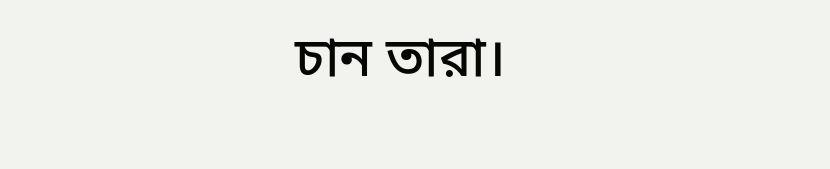চান তারা।